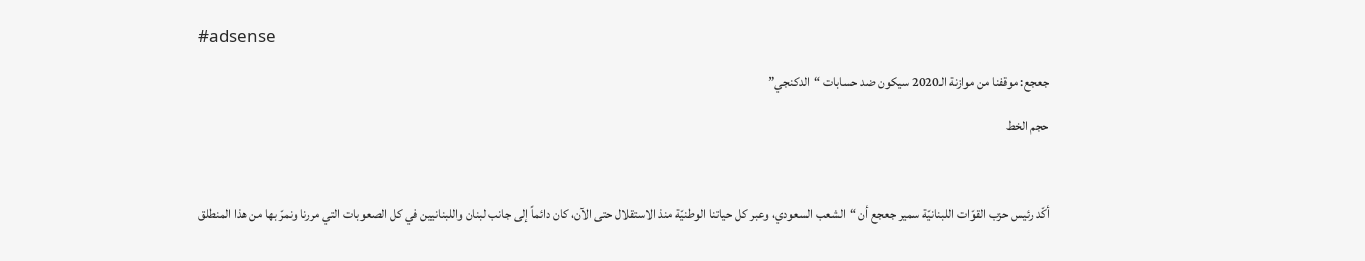#adsense

جعجع: موقفنا من موازنة الـ2020 سيكون ضد حسابات “الدكنجي”

حجم الخط



أكّد رئيس حزب القوّات اللبنانيّة سمير جعجع أن “الشعب السعودي، وعبر كل حياتنا الوطنيّة منذ الاستقلال حتى الآن، كان دائماً إلى جانب لبنان واللبنانيين في كل الصعوبات التي مررنا ونمرّ بها من هذا المنطلق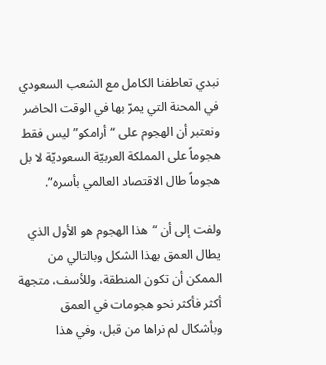نبدي تعاطفنا الكامل مع الشعب السعودي في المحنة التي يمرّ بها في الوقت الحاضر ونعتبر أن الهجوم على “أرامكو” ليس فقط هجوماً على المملكة العربيّة السعوديّة لا بل هجوماً طال الاقتصاد العالمي بأسره”.

ولفت إلى أن “هذا الهجوم هو الأول الذي يطال العمق بهذا الشكل وبالتالي من الممكن أن تكون المنطقة، وللأسف، متجهة أكثر فأكثر نحو هجومات في العمق وبأشكال لم نراها من قبل، وفي هذا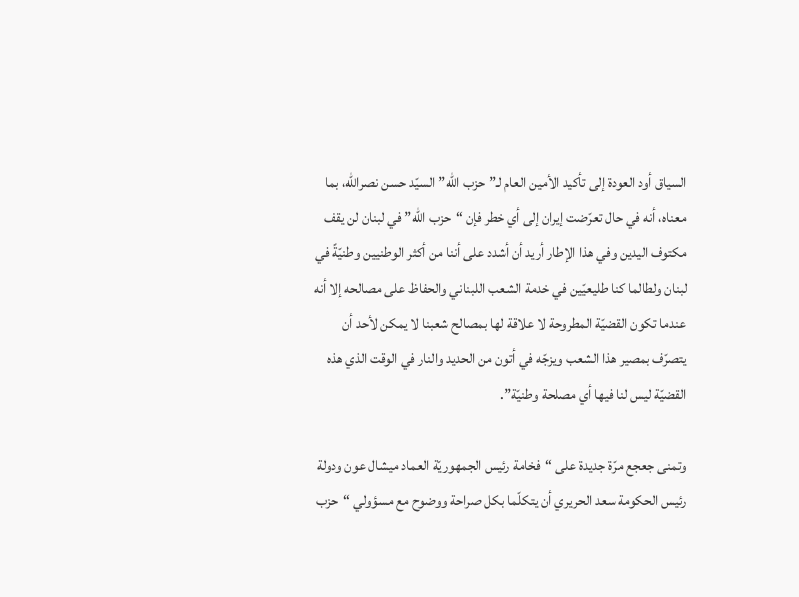السياق أود العودة إلى تأكيد الأمين العام لـ”حزب الله” السيّد حسن نصرالله، بما معناه، أنه في حال تعرّضت إيران إلى أي خطر فإن “حزب الله” في لبنان لن يقف مكتوف اليدين وفي هذا الإطار أريد أن أشدد على أننا من أكثر الوطنيين وطنيّةً في لبنان ولطالما كنا طليعيّين في خدمة الشعب اللبناني والحفاظ على مصالحه إلا أنه عندما تكون القضيّة المطروحة لا علاقة لها بمصالح شعبنا لا يمكن لأحد أن يتصرّف بمصير هذا الشعب ويزجّه في أتون من الحديد والنار في الوقت الذي هذه القضيّة ليس لنا فيها أي مصلحة وطنيّة”.

وتمنى جعجع مرّة جديدة على “فخامة رئيس الجمهوريّة العماد ميشال عون ودولة رئيس الحكومة سعد الحريري أن يتكلّما بكل صراحة ووضوح مع مسؤولي “حزب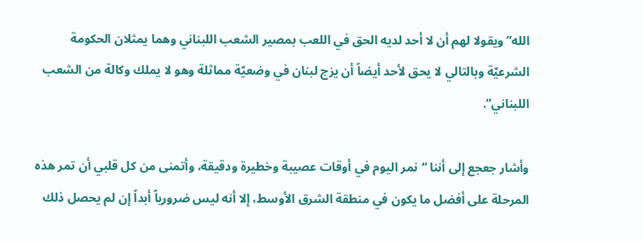الله” ويقولا لهم أن لا أحد لديه الحق في اللعب بمصير الشعب اللبناني وهما يمثلان الحكومة الشرعيّة وبالتالي لا يحق لأحد أيضاً أن يزج لبنان في وضعيّة مماثلة وهو لا يملك وكالة من الشعب اللبناني”.

وأشار جعجع إلى أننا “نمر اليوم في أوقات عصيبة وخطيرة ودقيقة، وأتمنى من كل قلبي أن تمر هذه المرحلة على أفضل ما يكون في منطقة الشرق الأوسط، إلا أنه ليس ضرورياً أبداً إن لم يحصل ذلك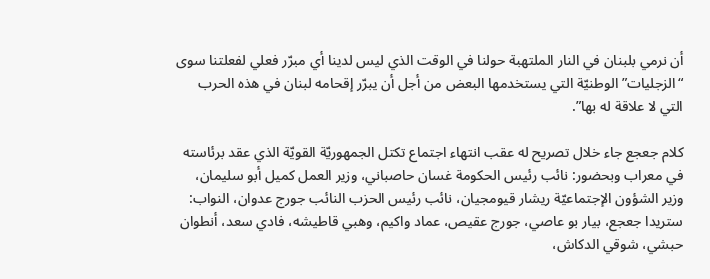أن نرمي بلبنان في النار الملتهبة حولنا في الوقت الذي ليس لدينا أي مبرّر فعلي لفعلتنا سوى “الزجليات” الوطنيّة التي يستخدمها البعض من أجل أن يبرّر إقحامه لبنان في هذه الحرب التي لا علاقة له بها”.

كلام جعجع جاء خلال تصريح له عقب انتهاء اجتماع تكتل الجمهوريّة القويّة الذي عقد برئاسته في معراب وبحضور: نائب رئيس الحكومة غسان حاصباني، وزير العمل كميل أبو سليمان، وزير الشؤون الإجتماعيّة ريشار قيومجيان، نائب رئيس الحزب النائب جورج عدوان، النواب: ستريدا جعجع، بيار بو عاصي، جورج عقيص، عماد واكيم، وهبي قاطيشه، فادي سعد، أنطوان حبشي، شوقي الدكاش،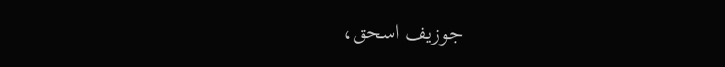جوزيف اسحق،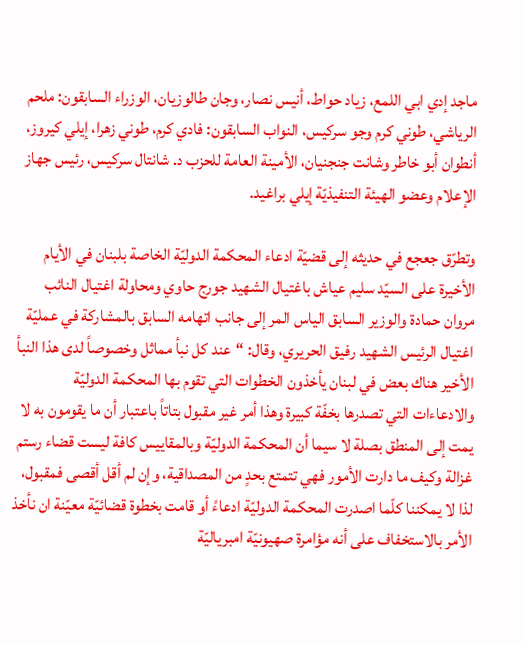ماجد إدي ابي اللمع، زياد حواط، أنيس نصار، وجان طالوزيان، الوزراء السابقون: ملحم الرياشي، طوني كرم وجو سركيس، النواب السابقون: فادي كرم، طوني زهرا، إيلي كيروز، أنطوان أبو خاطر وشانت جنجنيان، الأمينة العامة للحزب د. شانتال سركيس، رئيس جهاز الإعلام وعضو الهيئة التنفيذيّة إيلي براغيد.

وتطرّق جعجع في حديثه إلى قضيّة ادعاء المحكمة الدوليّة الخاصة بلبنان في الأيام الأخيرة على السيّد سليم عياش باغتيال الشهيد جورج حاوي ومحاولة اغتيال النائب مروان حمادة والوزير السابق الياس المر إلى جانب اتهامه السابق بالمشاركة في عمليّة اغتيال الرئيس الشهيد رفيق الحريري، وقال: “عند كل نبأ مماثل وخصوصاً لدى هذا النبأ الأخير هناك بعض في لبنان يأخذون الخطوات التي تقوم بها المحكمة الدوليّة والادعاءات التي تصدرها بخفّة كبيرة وهذا أمر غير مقبول بتاتاً باعتبار أن ما يقومون به لا يمت إلى المنطق بصلة لا سيما أن المحكمة الدوليّة وبالمقاييس كافة ليست قضاء رستم غزالة وكيف ما دارت الأمور فهي تتمتع بحدٍ من المصداقية، وإن لم أقل أقصى فمقبول، لذا لا يمكننا كلّما اصدرت المحكمة الدوليّة ادعاءً أو قامت بخطوة قضائيّة معيّنة ان نأخذ الأمر بالاستخفاف على أنه مؤامرة صهيونيّة امبرياليّة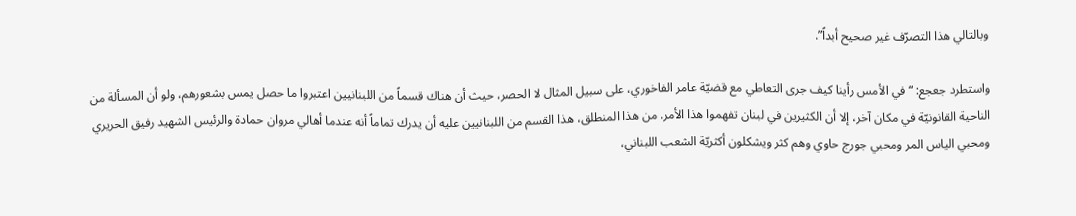وبالتالي هذا التصرّف غير صحيح أبداً”.

واستطرد جعجع: “في الأمس رأينا كيف جرى التعاطي مع قضيّة عامر الفاخوري، على سبيل المثال لا الحصر، حيث أن هناك قسماً من اللبنانيين اعتبروا ما حصل يمس بشعورهم، ولو أن المسألة من الناحية القانونيّة في مكان آخر، إلا أن الكثيرين في لبنان تفهموا هذا الأمر. من هذا المنطلق، هذا القسم من اللبنانيين عليه أن يدرك تماماً أنه عندما أهالي مروان حمادة والرئيس الشهيد رفيق الحريري ومحبي الياس المر ومحبي جورج حاوي وهم كثر ويشكلون أكثريّة الشعب اللبناني،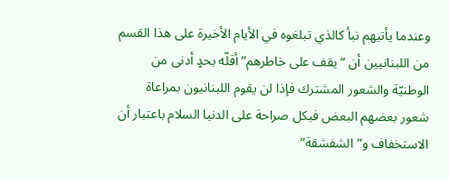وعندما يأتيهم نبأ كالذي تبلغوه في الأيام الأخيرة على هذا القسم من اللبنانيين أن “يقف على خاطرهم” أقلّه بحدٍ أدنى من الوطنيّة والشعور المشترك فإذا لن يقوم اللبنانيون بمراعاة شعور بعضهم البعض فبكل صراحة على الدنيا السلام باعتبار أن الاستخفاف و”الشفشقة”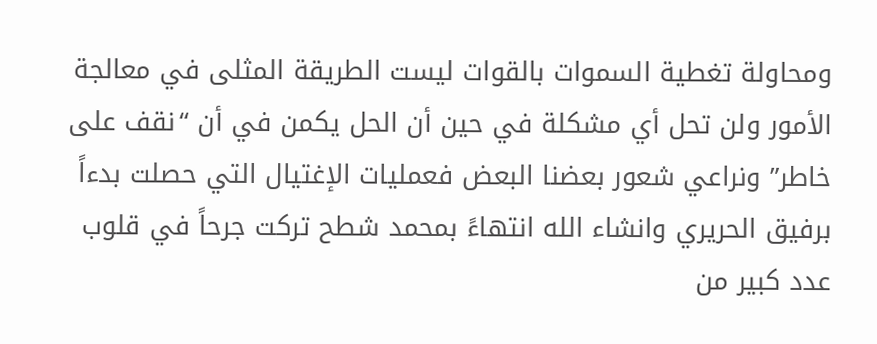ومحاولة تغطية السموات بالقوات ليست الطريقة المثلى في معالجة الأمور ولن تحل أي مشكلة في حين أن الحل يكمن في أن “نقف على خاطر” ونراعي شعور بعضنا البعض فعمليات الإغتيال التي حصلت بدءاً برفيق الحريري وانشاء الله انتهاءً بمحمد شطح تركت جرحاً في قلوب عدد كبير من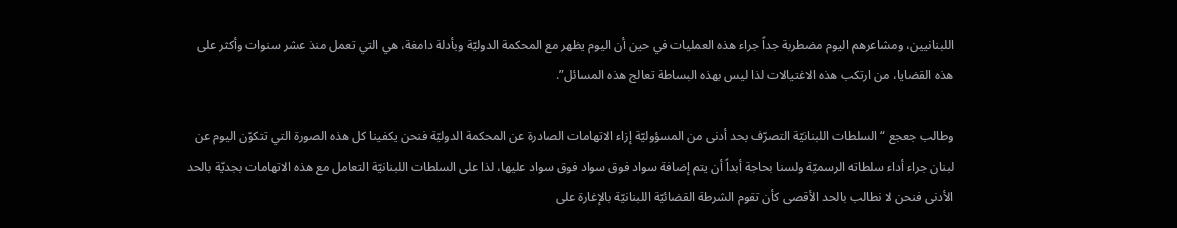اللبنانيين، ومشاعرهم اليوم مضطربة جداً جراء هذه العمليات في حين أن اليوم يظهر مع المحكمة الدوليّة وبأدلة دامغة، هي التي تعمل منذ عشر سنوات وأكثر على هذه القضايا، من ارتكب هذه الاغتيالات لذا ليس بهذه البساطة تعالج هذه المسائل”.

وطالب جعجع “السلطات اللبنانيّة التصرّف بحد أدنى من المسؤوليّة إزاء الاتهامات الصادرة عن المحكمة الدوليّة فنحن يكفينا كل هذه الصورة التي تتكوّن اليوم عن لبنان جراء أداء سلطاته الرسميّة ولسنا بحاجة أبداً أن يتم إضافة سواد فوق سواد فوق سواد عليها، لذا على السلطات اللبنانيّة التعامل مع هذه الاتهامات بجديّة بالحد الأدنى فنحن لا نطالب بالحد الأقصى كأن تقوم الشرطة القضائيّة اللبنانيّة بالإغارة على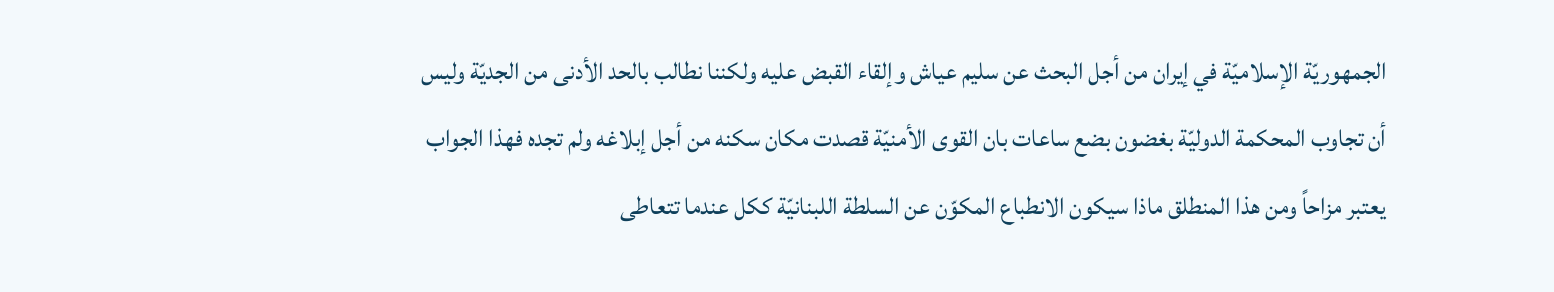الجمهوريّة الإسلاميّة في إيران من أجل البحث عن سليم عياش وإلقاء القبض عليه ولكننا نطالب بالحد الأدنى من الجديّة وليس أن تجاوب المحكمة الدوليّة بغضون بضع ساعات بان القوى الأمنيّة قصدت مكان سكنه من أجل إبلاغه ولم تجده فهذا الجواب يعتبر مزاحاً ومن هذا المنطلق ماذا سيكون الانطباع المكوّن عن السلطة اللبنانيّة ككل عندما تتعاطى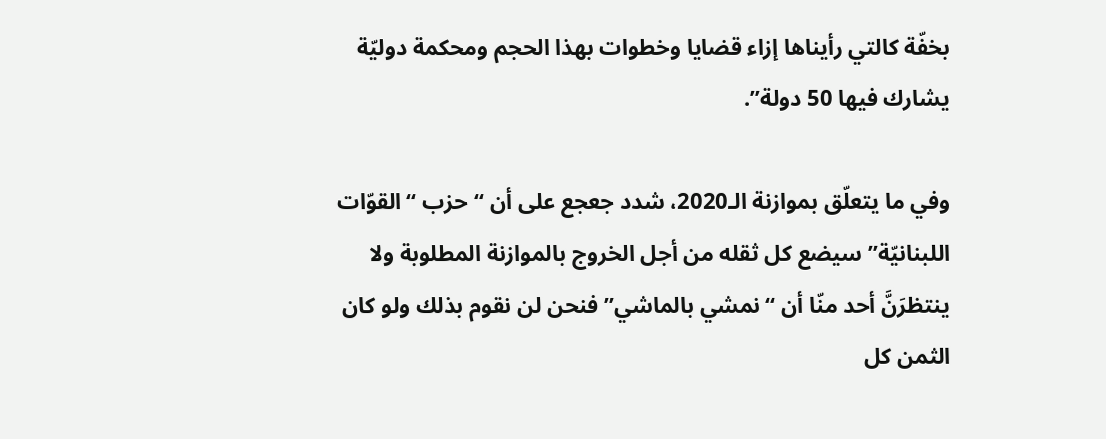بخفّة كالتي رأيناها إزاء قضايا وخطوات بهذا الحجم ومحكمة دوليّة يشارك فيها 50 دولة”.

وفي ما يتعلّق بموازنة الـ2020، شدد جعجع على أن “حزب “القوّات اللبنانيّة” سيضع كل ثقله من أجل الخروج بالموازنة المطلوبة ولا ينتظرَنَّ أحد منّا أن “نمشي بالماشي” فنحن لن نقوم بذلك ولو كان الثمن كل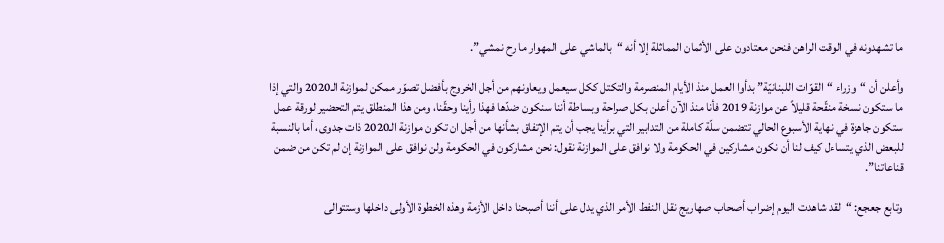ما تشهدونه في الوقت الراهن فنحن معتادون على الأثمان المماثلة إلا أنه “بالماشي على المهوار ما رح نمشي”.

وأعلن أن “وزراء “القوّات اللبنانيّة” بدأوا العمل منذ الأيام المنصرمة والتكتل ككل سيعمل ويعاونهم من أجل الخروج بأفضل تصوّر ممكن لموازنة الـ2020 والتي إذا ما ستكون نسخة منقّحة قليلاً عن موازنة 2019 فأنا منذ الآن أعلن بكل صراحة وبساطة أننا سنكون ضدّها فهذا رأينا وحقّنا، ومن هذا المنطلق يتم التحضير لورقة عمل ستكون جاهزة في نهاية الأسبوع الحالي تتضمن سلّة كاملة من التدابير التي برأينا يجب أن يتم الإتفاق بشأنها من أجل ان تكون موازنة الـ2020 ذات جدوى، أما بالنسبة للبعض الذي يتساءل كيف لنا أن نكون مشاركين في الحكومة ولا نوافق على الموازنة نقول: نحن مشاركون في الحكومة ولن نوافق على الموازنة إن لم تكن من ضمن قناعاتنا”.

وتابع جعجع: “لقد شاهدت اليوم إضراب أصحاب صهاريج نقل النفط الأمر الذي يدل على أننا أصبحنا داخل الأزمة وهذه الخطوة الأولى داخلها وستتوالى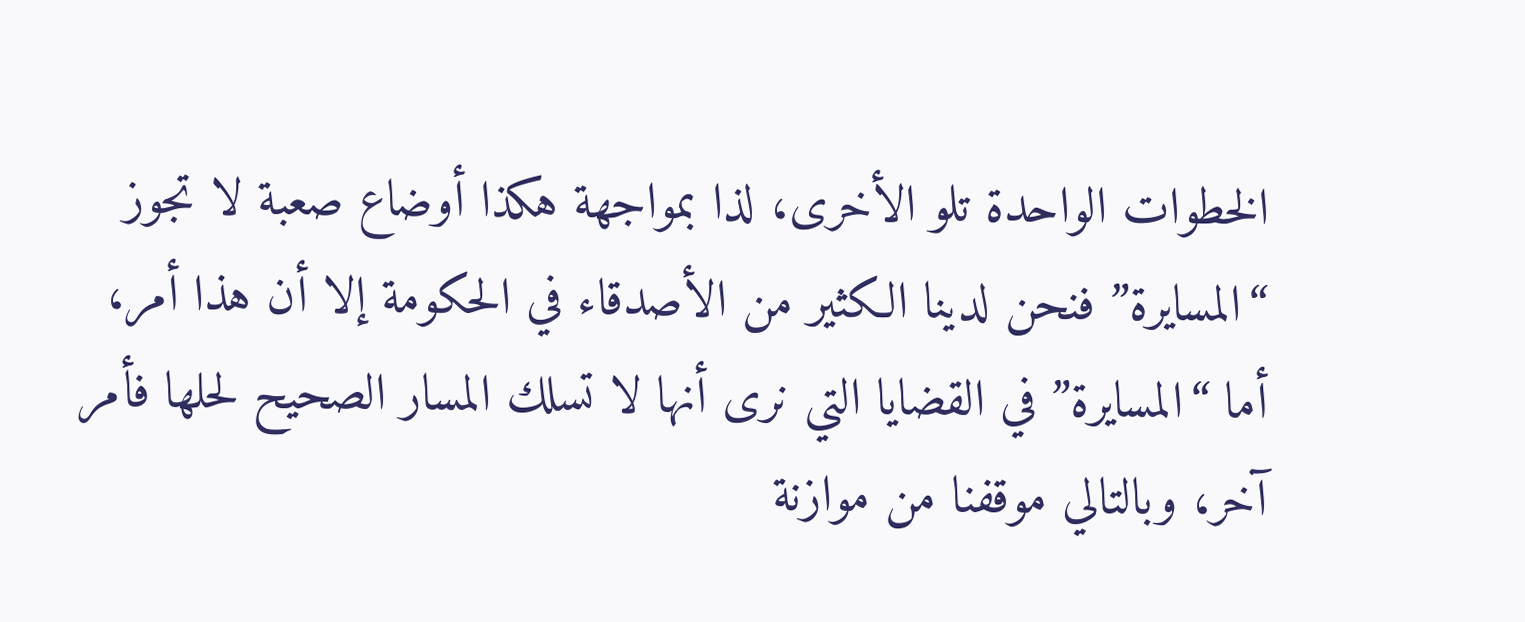الخطوات الواحدة تلو الأخرى، لذا بمواجهة هكذا أوضاع صعبة لا تجوز “المسايرة” فنحن لدينا الكثير من الأصدقاء في الحكومة إلا أن هذا أمر، أما “المسايرة” في القضايا التي نرى أنها لا تسلك المسار الصحيح لحلها فأمر آخر، وبالتالي موقفنا من موازنة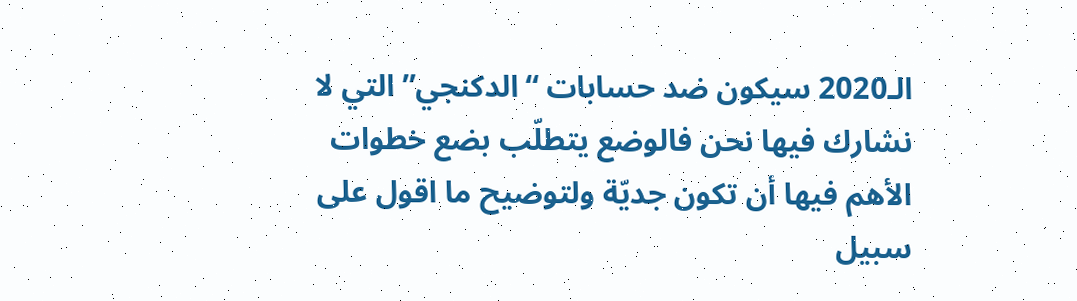الـ2020 سيكون ضد حسابات “الدكنجي” التي لا نشارك فيها نحن فالوضع يتطلّب بضع خطوات الأهم فيها أن تكون جديّة ولتوضيح ما اقول على سبيل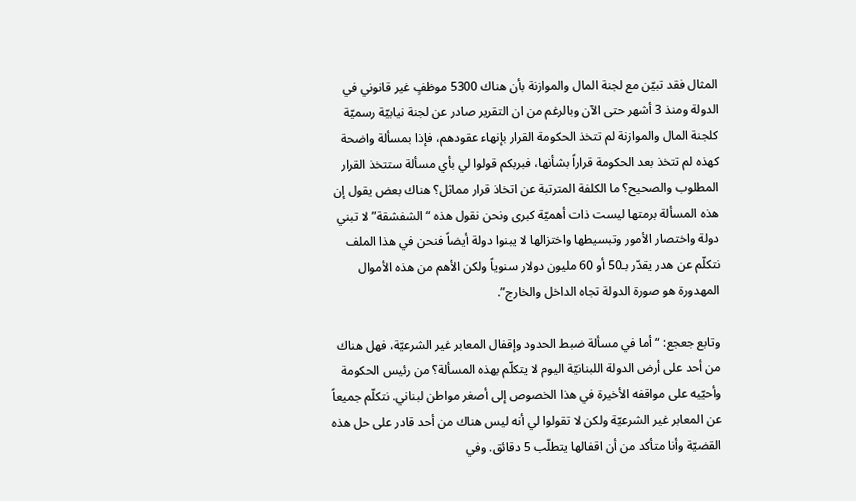المثال فقد تبيّن مع لجنة المال والموازنة بأن هناك 5300 موظفٍ غير قانوني في الدولة ومنذ 3 أشهر حتى الآن وبالرغم من ان التقرير صادر عن لجنة نيابيّة رسميّة كلجنة المال والموازنة لم تتخذ الحكومة القرار بإنهاء عقودهم، فإذا بمسألة واضحة كهذه لم تتخذ بعد الحكومة قراراً بشأنها، فبربكم قولوا لي بأي مسألة ستتخذ القرار المطلوب والصحيح؟ ما الكلفة المترتبة عن اتخاذ قرار مماثل؟ هناك بعض يقول إن هذه المسألة برمتها ليست ذات أهميّة كبرى ونحن نقول هذه “الشفشقة” لا تبني دولة واختصار الأمور وتبسيطها واختزالها لا يبنوا دولة أيضاً فنحن في هذا الملف نتكلّم عن هدر يقدّر بـ50 أو 60 مليون دولار سنوياً ولكن الأهم من هذه الأموال المهدورة هو صورة الدولة تجاه الداخل والخارج”.

وتابع جعجع: “أما في مسألة ضبط الحدود وإقفال المعابر غير الشرعيّة، فهل هناك من أحد على أرض الدولة اللبنانيّة اليوم لا يتكلّم بهذه المسألة؟ من رئيس الحكومة وأحيّيه على مواقفه الأخيرة في هذا الخصوص إلى أصغر مواطن لبناني. نتكلّم جميعاً عن المعابر غير الشرعيّة ولكن لا تقولوا لي أنه ليس هناك من أحد قادر على حل هذه القضيّة وأنا متأكد من أن اقفالها يتطلّب 5 دقائق. وفي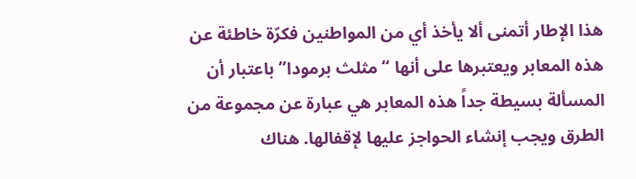هذا الإطار أتمنى ألا يأخذ أي من المواطنين فكرّة خاطئة عن هذه المعابر ويعتبرها على أنها “مثلث برمودا” باعتبار أن المسألة بسيطة جداً هذه المعابر هي عبارة عن مجموعة من الطرق ويجب إنشاء الحواجز عليها لإقفالها. هناك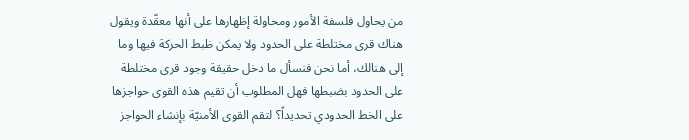من يحاول فلسفة الأمور ومحاولة إظهارها على أنها معقّدة ويقول هناك قرى مختلطة على الحدود ولا يمكن ظبط الحركة فيها وما إلى هنالك، أما نحن فنسأل ما دخل حقيقة وجود قرى مختلطة على الحدود بضبطها فهل المطلوب أن تقيم هذه القوى حواجزها على الخط الحدودي تحديداً؟ لتقم القوى الأمنيّة بإنشاء الحواجز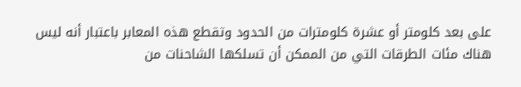على بعد كلومتر أو عشرة كلومترات من الحدود وتقطع هذه المعابر باعتبار أنه ليس هناك مئات الطرقات التي من الممكن أن تسلكها الشاحنات من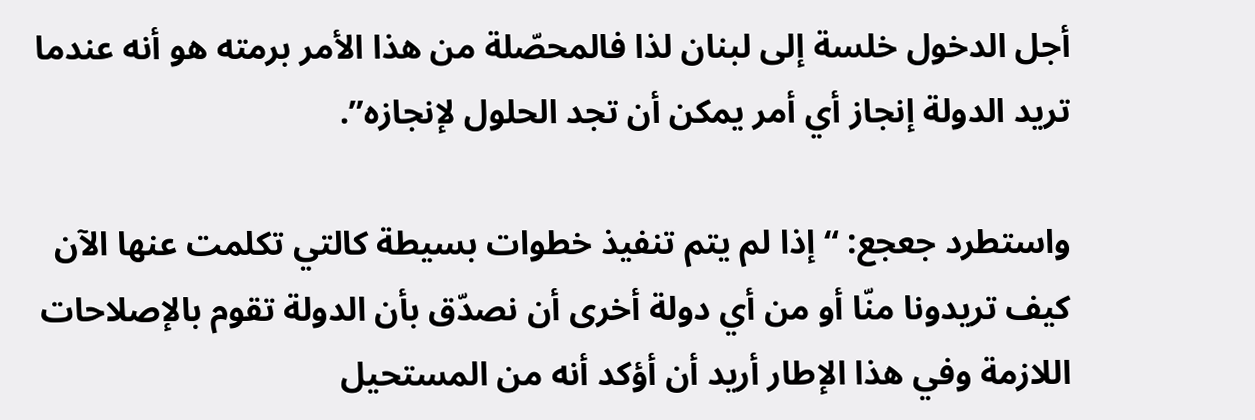أجل الدخول خلسة إلى لبنان لذا فالمحصّلة من هذا الأمر برمته هو أنه عندما تريد الدولة إنجاز أي أمر يمكن أن تجد الحلول لإنجازه”.

واستطرد جعجع: “إذا لم يتم تنفيذ خطوات بسيطة كالتي تكلمت عنها الآن كيف تريدونا منّا أو من أي دولة أخرى أن نصدّق بأن الدولة تقوم بالإصلاحات اللازمة وفي هذا الإطار أريد أن أؤكد أنه من المستحيل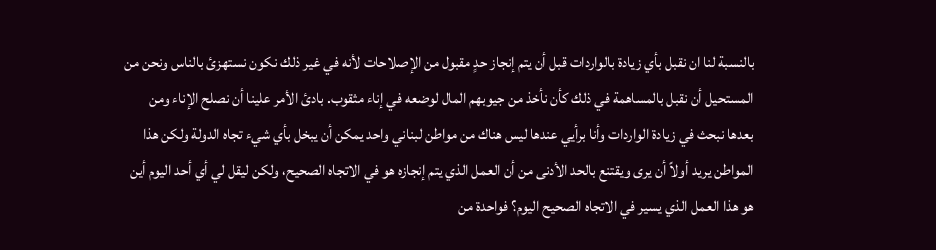بالنسبة لنا ان نقبل بأي زيادة بالواردات قبل أن يتم إنجاز حدٍ مقبول من الإصلاحات لأنه في غير ذلك نكون نستهزئ بالناس ونحن من المستحيل أن نقبل بالمساهمة في ذلك كأن نأخذ من جيوبهم المال لوضعه في إناء مثقوب. بادئ الأمر علينا أن نصلح الإناء ومن بعدها نبحث في زيادة الواردات وأنا برأيي عندها ليس هناك من مواطن لبناني واحد يمكن أن يبخل بأي شيء تجاه الدولة ولكن هذا المواطن يريد أولاً أن يرى ويقتنع بالحد الأدنى من أن العمل الذي يتم إنجازه هو في الاتجاه الصحيح، ولكن ليقل لي أي أحد اليوم أين هو هذا العمل الذي يسير في الاتجاه الصحيح اليوم؟ فواحدة من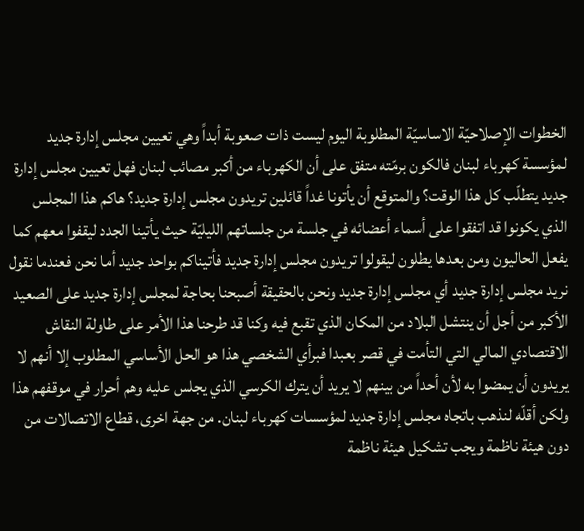الخطوات الإصلاحيّة الاساسيّة المطلوبة اليوم ليست ذات صعوبة أبداً وهي تعيين مجلس إدارة جديد لمؤسسة كهرباء لبنان فالكون برمّته متفق على أن الكهرباء من أكبر مصائب لبنان فهل تعيين مجلس إدارة جديد يتطلّب كل هذا الوقت؟ والمتوقع أن يأتونا غداً قائلين تريدون مجلس إدارة جديد؟ هاكم هذا المجلس الذي يكونوا قد اتفقوا على أسماء أعضائه في جلسة من جلساتهم الليليّة حيث يأتينا الجدد ليقفوا معهم كما يفعل الحاليون ومن بعدها يطلون ليقولوا تريدون مجلس إدارة جديد فأتيناكم بواحد جديد أما نحن فعندما نقول نريد مجلس إدارة جديد أي مجلس إدارة جديد ونحن بالحقيقة أصبحنا بحاجة لمجلس إدارة جديد على الصعيد الأكبر من أجل أن ينتشل البلاد من المكان الذي تقبع فيه وكنا قد طرحنا هذا الأمر على طاولة النقاش الاقتصادي المالي التي التأمت في قصر بعبدا فبرأي الشخصي هذا هو الحل الأساسي المطلوب إلا أنهم لا يريدون أن يمضوا به لأن أحداً من بينهم لا يريد أن يترك الكرسي الذي يجلس عليه وهم أحرار في موقفهم هذا ولكن أقلّه لنذهب باتجاه مجلس إدارة جديد لمؤسسات كهرباء لبنان. من جهة اخرى، قطاع الاتصالات من دون هيئة ناظمة ويجب تشكيل هيئة ناظمة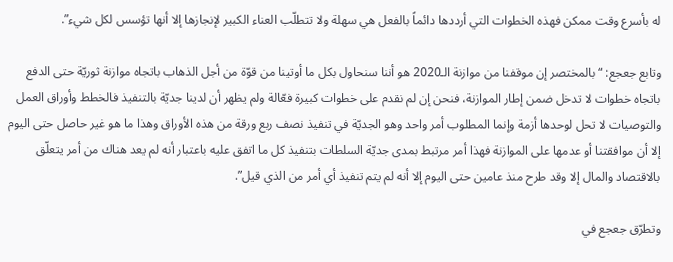له بأسرع وقت ممكن فهذه الخطوات التي أرددها دائماً بالفعل هي سهلة ولا تتطلّب العناء الكبير لإنجازها إلا أنها تؤسس لكل شيء”.

وتابع جعجع: “بالمختصر إن موقفنا من موازنة الـ2020 هو أننا سنحاول بكل ما أوتينا من قوّة من أجل الذهاب باتجاه موازنة ثوريّة حتى الدفع باتجاه خطوات لا تدخل ضمن إطار الموازنة، فنحن إن لم نقدم على خطوات كبيرة فعّالة ولم يظهر أن لدينا جديّة بالتنفيذ فالخطط وأوراق العمل والتوصيات لا تحل لوحدها أزمة وإنما المطلوب أمر واحد وهو الجديّة في تنفيذ نصف ربع ورقة من هذه الأوراق وهذا ما هو غير حاصل حتى اليوم إلا أن موافقتنا أو عدمها على الموازنة فهذا أمر مرتبط بمدى جديّة السلطات بتنفيذ كل ما اتفق عليه باعتبار أنه لم يعد هناك من أمر يتعلّق بالاقتصاد والمال إلا وقد طرح منذ عامين حتى اليوم إلا أنه لم يتم تنفيذ أي أمر من الذي قيل”.

وتطرّق جعجع في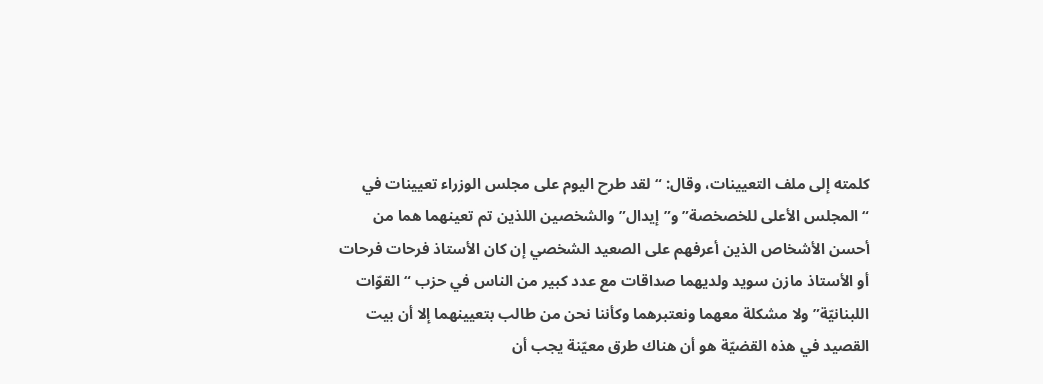كلمته إلى ملف التعيينات، وقال: “لقد طرح اليوم على مجلس الوزراء تعيينات في “المجلس الأعلى للخصخصة” و”إيدال” والشخصين اللذين تم تعينهما هما من أحسن الأشخاص الذين أعرفهم على الصعيد الشخصي إن كان الأستاذ فرحات فرحات أو الأستاذ مازن سويد ولديهما صداقات مع عدد كبير من الناس في حزب “القوّات اللبنانيّة” ولا مشكلة معهما ونعتبرهما وكأننا نحن من طالب بتعيينهما إلا أن بيت القصيد في هذه القضيّة هو أن هناك طرق معيّنة يجب أن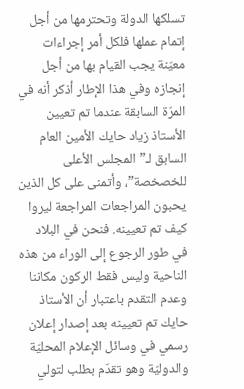تسلكها الدولة وتحترمها من أجل إتمام عملها فلكل أمر إجراءات معيّنة يجب القيام بها من أجل إنجازه وفي هذا الإطار أذكر أنه في المرّة السابقة عندما تم تعيين الأستاذ زياد حايك الأمين العام السابق لـ”المجلس الأعلى للخصخصة”، وأتمنى على كل الذين يحبون المراجعات المراجعة ليروا كيف تم تعيينه. فنحن في البلاد في طور الرجوع إلى الوراء من هذه الناحية وليس فقط الركون مكاننا وعدم التقدم باعتبار أن الأستاذ حايك تم تعيينه بعد إصدار إعلان رسمي في وسائل الإعلام المحليّة والدوليّة وهو تقدّم بطلب لتولي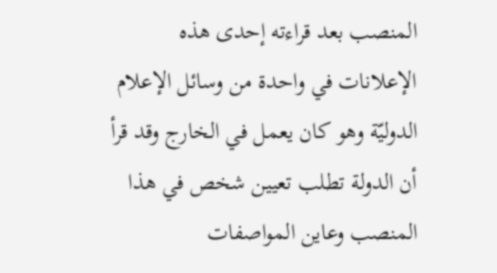المنصب بعد قراءته إحدى هذه الإعلانات في واحدة من وسائل الإعلام الدوليّة وهو كان يعمل في الخارج وقد قرأ أن الدولة تطلب تعيين شخص في هذا المنصب وعاين المواصفات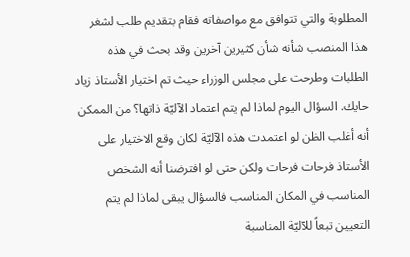المطلوبة والتي تتوافق مع مواصفاته فقام بتقديم طلب لشغر هذا المنصب شأنه شأن كثيرين آخرين وقد بحث في هذه الطلبات وطرحت على مجلس الوزراء حيث تم اختيار الأستاذ زياد حايك. السؤال اليوم لماذا لم يتم اعتماد الآليّة ذاتها؟ من الممكن أنه أغلب الظن لو اعتمدت هذه الآليّة لكان وقع الاختيار على الأستاذ فرحات فرحات ولكن حتى لو افترضنا أنه الشخص المناسب في المكان المناسب فالسؤال يبقى لماذا لم يتم التعيين تبعاً للآليّة المناسبة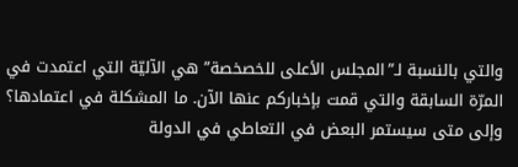والتي بالنسبة لـ”المجلس الأعلى للخصخصة” هي الآليّة التي اعتمدت في المرّة السابقة والتي قمت بإخباركم عنها الآن. ما المشكلة في اعتمادها؟ وإلى متى سيستمر البعض في التعاطي في الدولة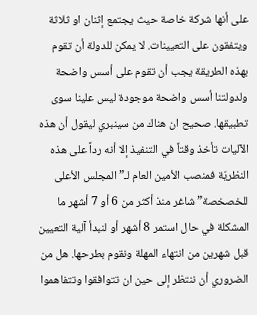على أنها شركة خاصة حيث يجتمع إثنان او ثلاثة ويتفقون على التعيينات. لا يمكن للدولة أن تقوم بهذه الطريقة يجب أن تقوم على أسس واضحة ولدولتنا أسس واضحة موجودة ليس علينا سوى تطبيقها. صحيح ان هناك من سينبري ليقول أن هذه الآليات تأخذ وقتاً في التنفيذ إلا أنه رداً على هذه النظريّة فمنصب الأمين العام لـ”المجلس الأعلى للخصخصة” شاغر منذ أكثر من 6 أو 7 أشهر ما المشكلة في حال استمر 8 أشهر أو لنبدأ آلية التعيين قبل شهرين من انتهاء المهلة ونقوم بطرحها. هل من الضروري أن ننتظر إلى حين ان تتوافقوا وتتفاهموا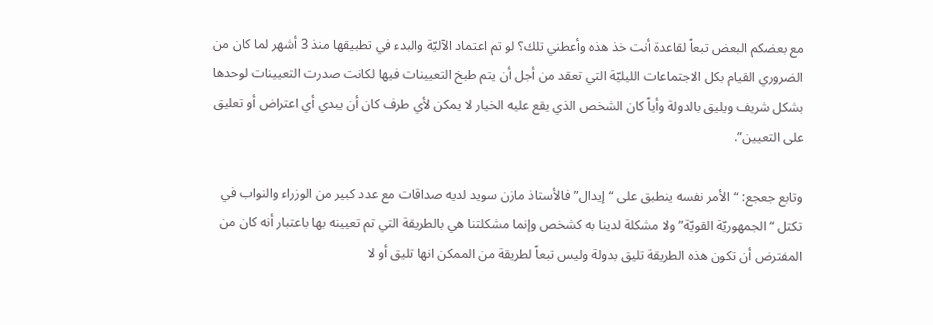مع بعضكم البعض تبعاً لقاعدة أنت خذ هذه وأعطني تلك؟ لو تم اعتماد الآليّة والبدء في تطبيقها منذ 3 أشهر لما كان من الضروري القيام بكل الاجتماعات الليليّة التي تعقد من أجل أن يتم طبخ التعيينات فيها لكانت صدرت التعيينات لوحدها بشكل شريف ويليق بالدولة وأياً كان الشخص الذي يقع عليه الخيار لا يمكن لأي طرف كان أن يبدي أي اعتراض أو تعليق على التعيين”.

وتابع جعجع: “الأمر نفسه ينطبق على “إيدال” فالأستاذ مازن سويد لديه صداقات مع عدد كبير من الوزراء والنواب في تكتل “الجمهوريّة القويّة” ولا مشكلة لدينا به كشخص وإنما مشكلتنا هي بالطريقة التي تم تعيينه بها باعتبار أنه كان من المفترض أن تكون هذه الطريقة تليق بدولة وليس تبعاً لطريقة من الممكن انها تليق أو لا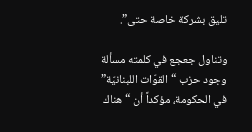تليق بشركة خاصة حتى”.

وتناول جعجع في كلمته مسألة وجود حزب “القوّات اللبنانيّة” في الحكومة، مؤكداً أن “هناك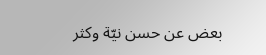بعض عن حسن نيّة وكثر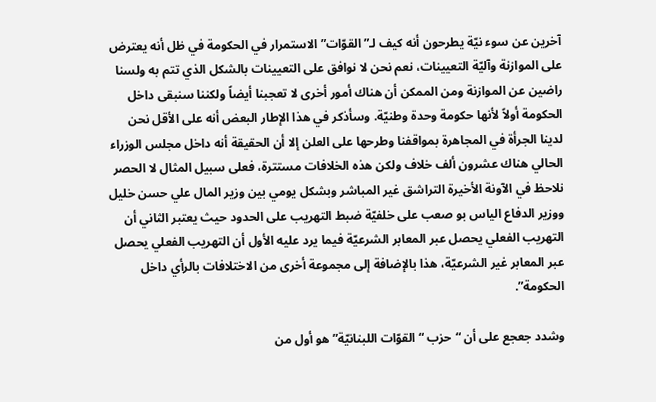آخرين عن سوء نيّة يطرحون أنه كيف لـ”القوّات” الاستمرار في الحكومة في ظل أنه يعترض على الموازنة وآليّة التعيينات، نعم نحن لا نوافق على التعيينات بالشكل الذي تتم به ولسنا راضين عن الموازنة ومن الممكن أن هناك أمور أخرى لا تعجبنا أيضاً ولكننا سنبقى داخل الحكومة أولاً لأنها حكومة وحدة وطنيّة. وسأذكر في هذا الإطار البعض أنه على الأقل نحن لدينا الجرأة في المجاهرة بمواقفنا وطرحها على العلن إلا أن الحقيقة أنه داخل مجلس الوزراء الحالي هناك عشرون ألف خلاف ولكن هذه الخلافات مستترة، فعلى سبيل المثال لا الحصر نلاحظ في الآونة الأخيرة التراشق غير المباشر وبشكل يومي بين وزير المال علي حسن خليل ووزير الدفاع الياس بو صعب على خلفيّة ضبط التهريب على الحدود حيث يعتبر الثاني أن التهريب الفعلي يحصل عبر المعابر الشرعيّة فيما يرد عليه الأول أن التهريب الفعلي يحصل عبر المعابر غير الشرعيّة، هذا بالإضافة إلى مجموعة أخرى من الاختلافات بالرأي داخل الحكومة”.

وشدد جعجع على أن “حزب “القوّات اللبنانيّة” هو أول من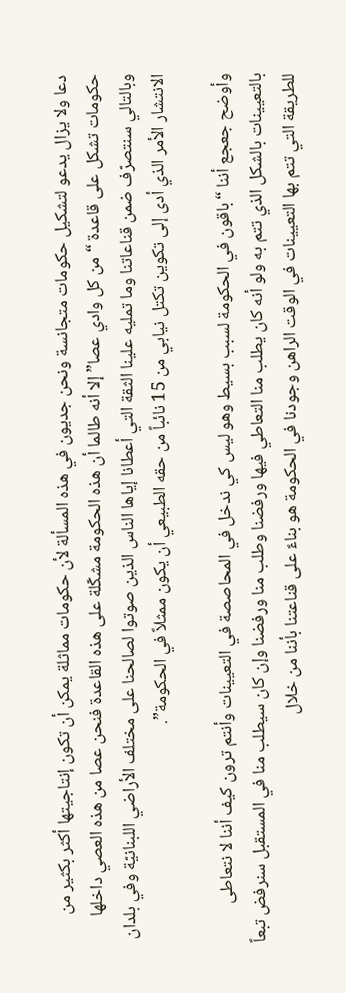دعا ولا يزال يدعو لتشكيل حكومات متجانسة ونحن جديون في هذه المسألة لأن حكومات مماثلة يمكن أن تكون إنتاجيتها أكثر بكثير من حكومات تشكل على قاعدة “من كل وادي عصا” إلا أنه طالما أن هذه الحكومة مشكّلة على هذه القاعدة فنحن عصا من هذه العصي داخلها وبالتالي سنتصرّف ضمن قناعاتنا وما تمليه علينا الثقة التي أعطانا إياها الناس الذين صوتوا لصالحنا على مختلف الأراضي اللبنانيّة وفي بلدان الانتشار الأمر الذي أدى إلى تكوين تكتل نيابي من 15 نائباً من حقه الطبيعي أن يكون ممثلاً في الحكومة”.

وأوضح جعجع أننا “باقون في الحكومة لسبب بسيط وهو ليس كي ندخل في المحاصصة في التعيينات وأنتم ترون كيف أننا لا نتعاطى بالتعيينات بالشكل الذي تتم به ولو أنه كان يطلب منا التعاطي فيها ورفضنا وطلب منا ورفضنا وإن كان سيطلب منا في المستقبل سنرفض تبعاً للطريقة التي تتم بها التعيينات في الوقت الراهن وجودنا في الحكومة هو بناءً على قناعتنا بأننا من خلال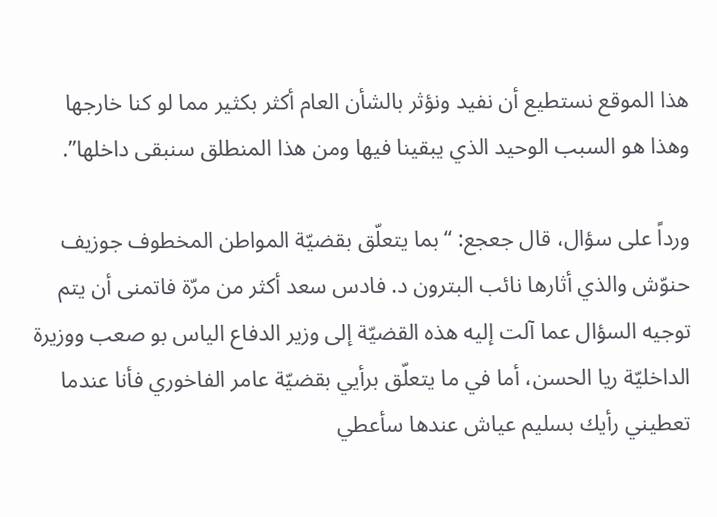هذا الموقع نستطيع أن نفيد ونؤثر بالشأن العام أكثر بكثير مما لو كنا خارجها وهذا هو السبب الوحيد الذي يبقينا فيها ومن هذا المنطلق سنبقى داخلها”.

ورداً على سؤال، قال جعجع: “بما يتعلّق بقضيّة المواطن المخطوف جوزيف حنوّش والذي أثارها نائب البترون د. فادس سعد أكثر من مرّة فاتمنى أن يتم توجيه السؤال عما آلت إليه هذه القضيّة إلى وزير الدفاع الياس بو صعب ووزيرة الداخليّة ريا الحسن، أما في ما يتعلّق برأيي بقضيّة عامر الفاخوري فأنا عندما تعطيني رأيك بسليم عياش عندها سأعطي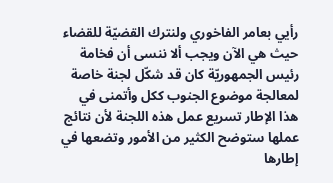رأيي بعامر الفاخوري ولنترك القضيّة للقضاء حيث هي الآن ويجب ألا ننسى أن فخامة رئيس الجمهوريّة كان قد شكّل لجنة خاصة لمعالجة موضوع الجنوب ككل وأتمنى في هذا الإطار تسريع عمل هذه اللجنة لأن نتائج عملها ستوضح الكثير من الأمور وتضعها في إطارها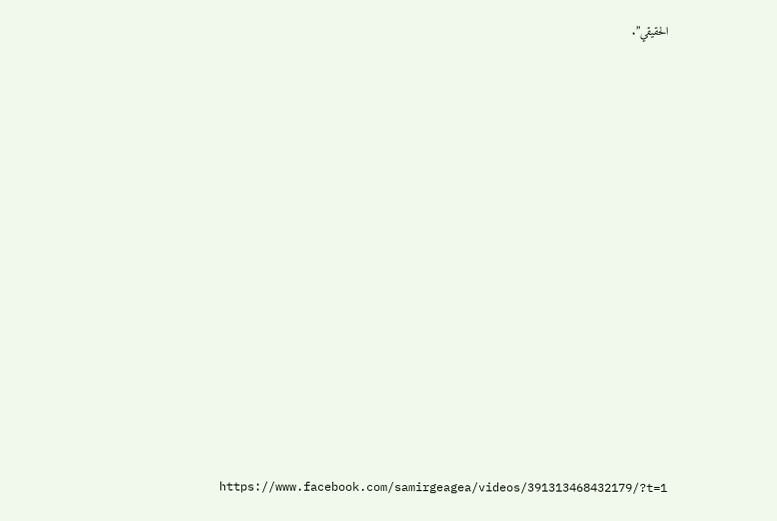الحقيقي”.















https://www.facebook.com/samirgeagea/videos/391313468432179/?t=1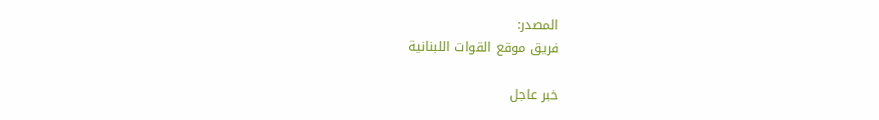المصدر:
فريق موقع القوات اللبنانية

خبر عاجل